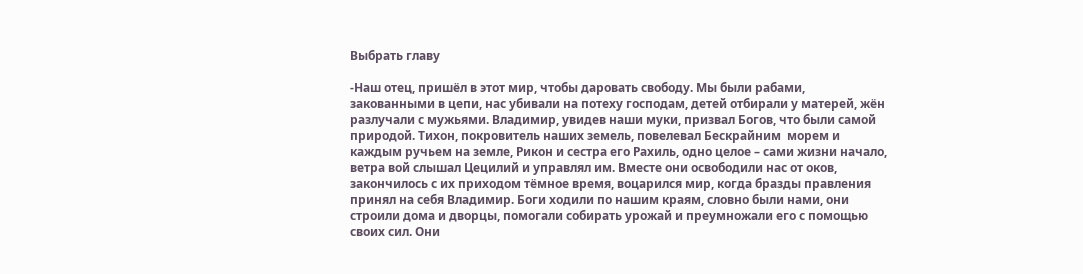Выбрать главу

-Наш отец, пришёл в этот мир, чтобы даровать свободу. Мы были рабами, закованными в цепи, нас убивали на потеху господам, детей отбирали у матерей, жён разлучали с мужьями. Владимир, увидев наши муки, призвал Богов, что были самой природой. Тихон, покровитель наших земель, повелевал Бескрайним  морем и каждым ручьем на земле, Рикон и сестра его Рахиль, одно целое – сами жизни начало, ветра вой слышал Цецилий и управлял им. Вместе они освободили нас от оков, закончилось с их приходом тёмное время, воцарился мир, когда бразды правления принял на себя Владимир. Боги ходили по нашим краям, словно были нами, они строили дома и дворцы, помогали собирать урожай и преумножали его с помощью своих сил. Они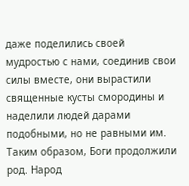даже поделились своей мудростью с нами, соединив свои силы вместе, они вырастили священные кусты смородины и наделили людей дарами подобными, но не равными им. Таким образом, Боги продолжили род. Народ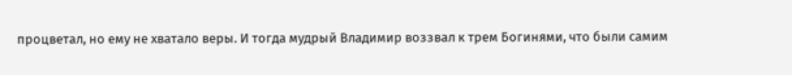процветал, но ему не хватало веры. И тогда мудрый Владимир воззвал к трем Богинями, что были самим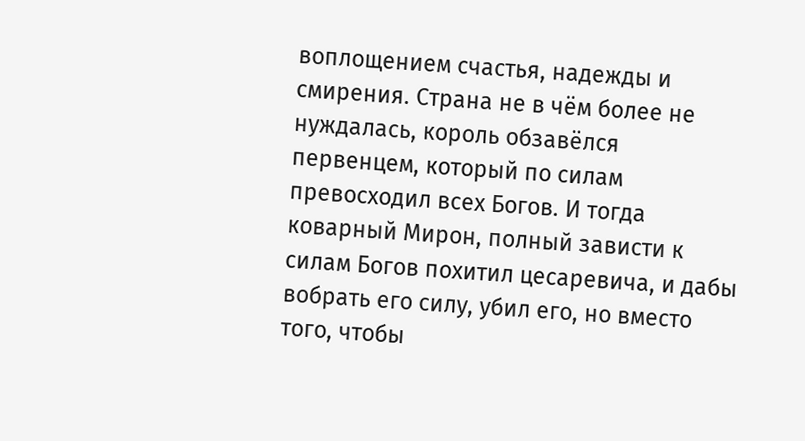воплощением счастья, надежды и смирения. Страна не в чём более не нуждалась, король обзавёлся первенцем, который по силам превосходил всех Богов. И тогда коварный Мирон, полный зависти к силам Богов похитил цесаревича, и дабы вобрать его силу, убил его, но вместо того, чтобы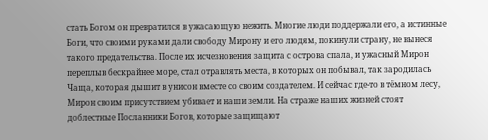стать Богом он превратился в ужасающую нежить. Многие люди поддержали его, а истинные Боги, что своими руками дали свободу Мирону и его людям, покинули страну, не вынеся такого предательства. После их исчезновения защита с острова спала, и ужасный Мирон переплыв бескрайнее море, стал отравлять места, в которых он побывал, так зародилась Чаща, которая дышит в унисон вместе со своим создателем. И сейчас где-то в тёмном лесу, Мирон своим присутствием убивает и наши земли. На страже наших жизней стоят доблестные Посланники Богов, которые защищают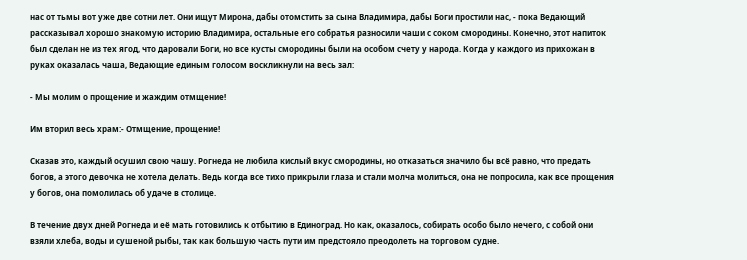нас от тьмы вот уже две сотни лет. Они ищут Мирона, дабы отомстить за сына Владимира, дабы Боги простили нас, - пока Ведающий рассказывал хорошо знакомую историю Владимира, остальные его собратья разносили чаши с соком смородины. Конечно, этот напиток был сделан не из тех ягод, что даровали Боги, но все кусты смородины были на особом счету у народа. Когда у каждого из прихожан в руках оказалась чаша, Ведающие единым голосом воскликнули на весь зал:

- Мы молим о прощение и жаждим отмщение!

Им вторил весь храм:- Отмщение, прощение!

Сказав это, каждый осушил свою чашу. Рогнеда не любила кислый вкус смородины, но отказаться значило бы всё равно, что предать богов, а этого девочка не хотела делать. Ведь когда все тихо прикрыли глаза и стали молча молиться, она не попросила, как все прощения у богов, она помолилась об удаче в столице.

В течение двух дней Рогнеда и её мать готовились к отбытию в Единоград. Но как, оказалось, собирать особо было нечего, с собой они взяли хлеба, воды и сушеной рыбы, так как большую часть пути им предстояло преодолеть на торговом судне.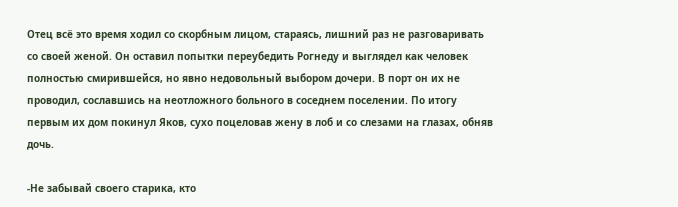Отец всё это время ходил со скорбным лицом, стараясь, лишний раз не разговаривать со своей женой. Он оставил попытки переубедить Рогнеду и выглядел как человек полностью смирившейся, но явно недовольный выбором дочери. В порт он их не проводил, сославшись на неотложного больного в соседнем поселении. По итогу первым их дом покинул Яков, сухо поцеловав жену в лоб и со слезами на глазах, обняв дочь.

-Не забывай своего старика, кто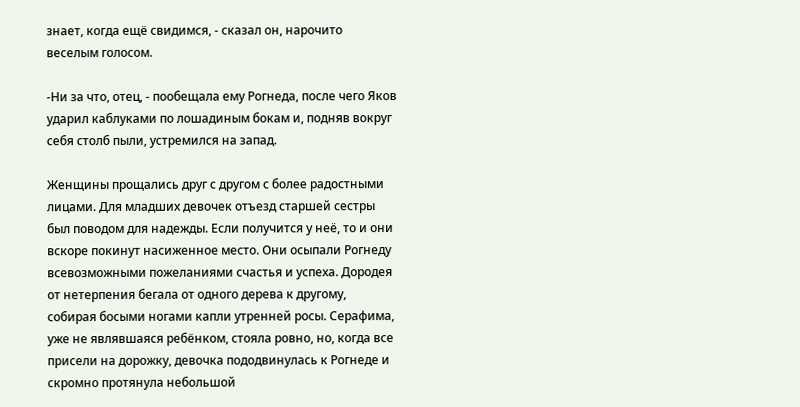знает, когда ещё свидимся, - сказал он, нарочито веселым голосом.

-Ни за что, отец, - пообещала ему Рогнеда, после чего Яков ударил каблуками по лошадиным бокам и, подняв вокруг себя столб пыли, устремился на запад.

Женщины прощались друг с другом с более радостными лицами. Для младших девочек отъезд старшей сестры был поводом для надежды. Если получится у неё, то и они вскоре покинут насиженное место. Они осыпали Рогнеду всевозможными пожеланиями счастья и успеха. Дородея от нетерпения бегала от одного дерева к другому, собирая босыми ногами капли утренней росы. Серафима, уже не являвшаяся ребёнком, стояла ровно, но, когда все присели на дорожку, девочка пододвинулась к Рогнеде и скромно протянула небольшой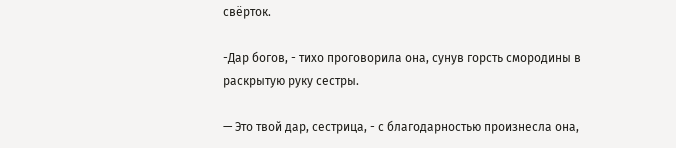свёрток.

-Дар богов, - тихо проговорила она, сунув горсть смородины в раскрытую руку сестры.

— Это твой дар, сестрица, - с благодарностью произнесла она,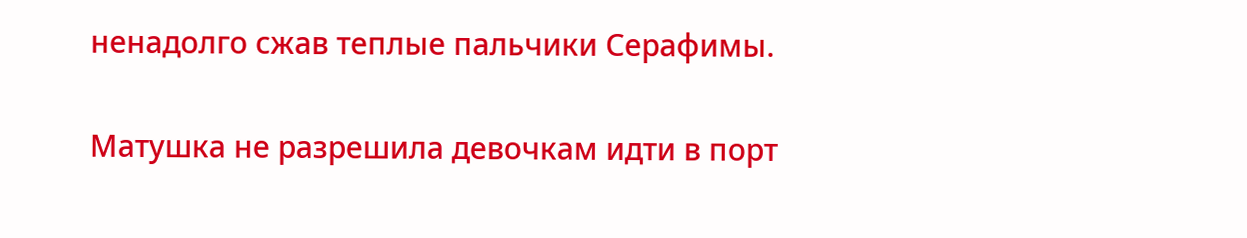ненадолго сжав теплые пальчики Серафимы.

Матушка не разрешила девочкам идти в порт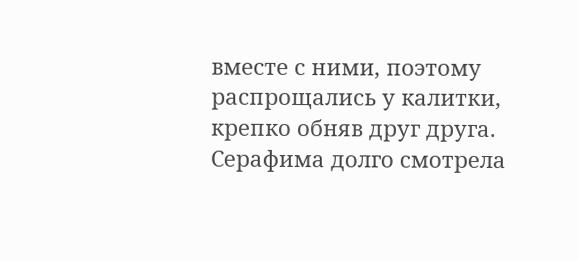вместе с ними, поэтому распрощались у калитки, крепко обняв друг друга. Серафима долго смотрела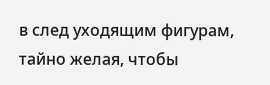в след уходящим фигурам, тайно желая, чтобы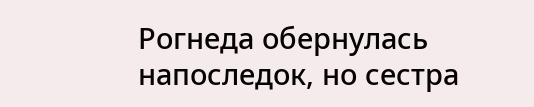Рогнеда обернулась напоследок, но сестра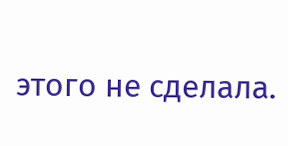этого не сделала.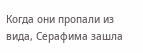Когда они пропали из вида, Серафима зашла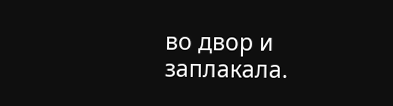во двор и заплакала.